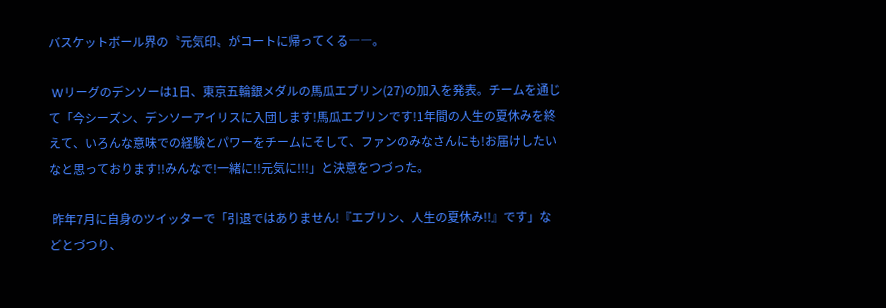バスケットボール界の〝元気印〟がコートに帰ってくる――。

 Wリーグのデンソーは1日、東京五輪銀メダルの馬瓜エブリン(27)の加入を発表。チームを通じて「今シーズン、デンソーアイリスに入団します!馬瓜エブリンです!1年間の人生の夏休みを終えて、いろんな意味での経験とパワーをチームにそして、ファンのみなさんにも!お届けしたいなと思っております!!みんなで!一緒に!!元気に!!!」と決意をつづった。

 昨年7月に自身のツイッターで「引退ではありません!『エブリン、人生の夏休み!!』です」などとづつり、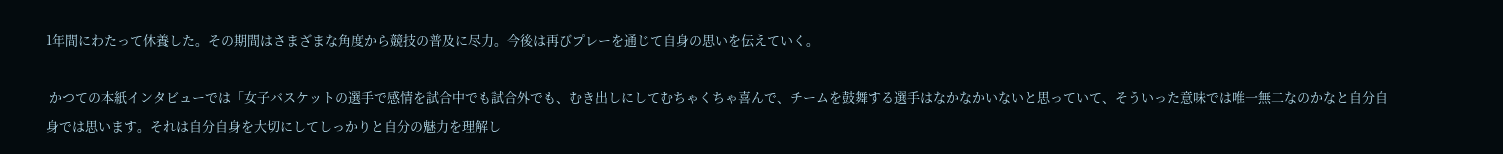1年間にわたって休養した。その期間はさまざまな角度から競技の普及に尽力。今後は再びプレーを通じて自身の思いを伝えていく。

 かつての本紙インタビューでは「女子バスケットの選手で感情を試合中でも試合外でも、むき出しにしてむちゃくちゃ喜んで、チームを鼓舞する選手はなかなかいないと思っていて、そういった意味では唯一無二なのかなと自分自身では思います。それは自分自身を大切にしてしっかりと自分の魅力を理解し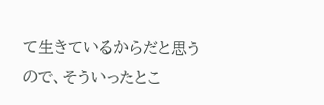て生きているからだと思うので、そういったとこ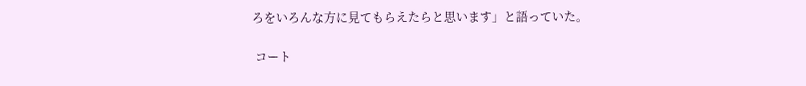ろをいろんな方に見てもらえたらと思います」と語っていた。

 コート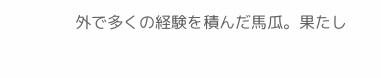外で多くの経験を積んだ馬瓜。果たし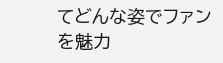てどんな姿でファンを魅力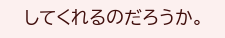してくれるのだろうか。